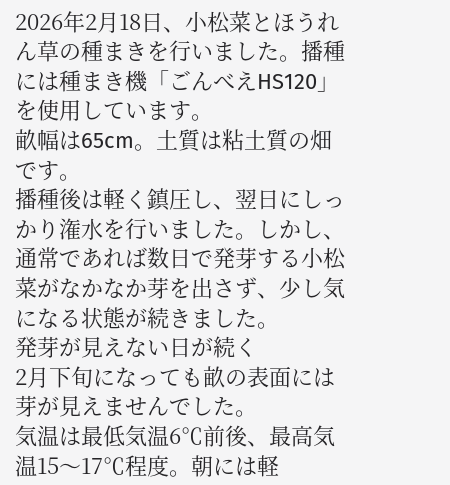2026年2月18日、小松菜とほうれん草の種まきを行いました。播種には種まき機「ごんべえHS120」を使用しています。
畝幅は65cm。土質は粘土質の畑です。
播種後は軽く鎮圧し、翌日にしっかり潅水を行いました。しかし、通常であれば数日で発芽する小松菜がなかなか芽を出さず、少し気になる状態が続きました。
発芽が見えない日が続く
2月下旬になっても畝の表面には芽が見えませんでした。
気温は最低気温6℃前後、最高気温15〜17℃程度。朝には軽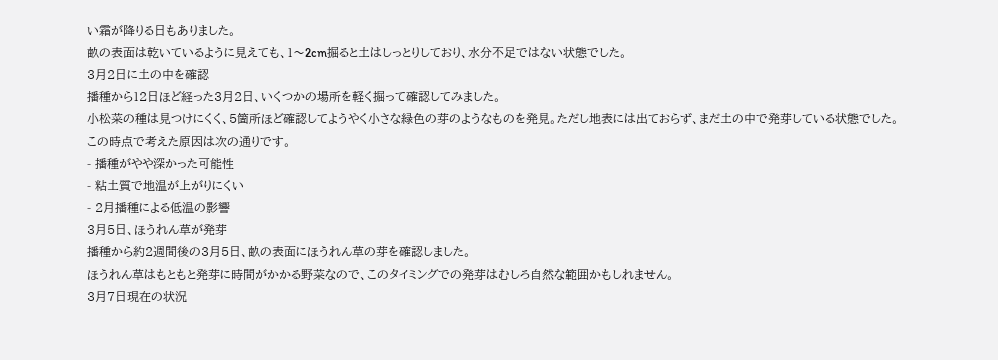い霜が降りる日もありました。
畝の表面は乾いているように見えても、1〜2cm掘ると土はしっとりしており、水分不足ではない状態でした。
3月2日に土の中を確認
播種から12日ほど経った3月2日、いくつかの場所を軽く掘って確認してみました。
小松菜の種は見つけにくく、5箇所ほど確認してようやく小さな緑色の芽のようなものを発見。ただし地表には出ておらず、まだ土の中で発芽している状態でした。
この時点で考えた原因は次の通りです。
- 播種がやや深かった可能性
- 粘土質で地温が上がりにくい
- 2月播種による低温の影響
3月5日、ほうれん草が発芽
播種から約2週間後の3月5日、畝の表面にほうれん草の芽を確認しました。
ほうれん草はもともと発芽に時間がかかる野菜なので、このタイミングでの発芽はむしろ自然な範囲かもしれません。
3月7日現在の状況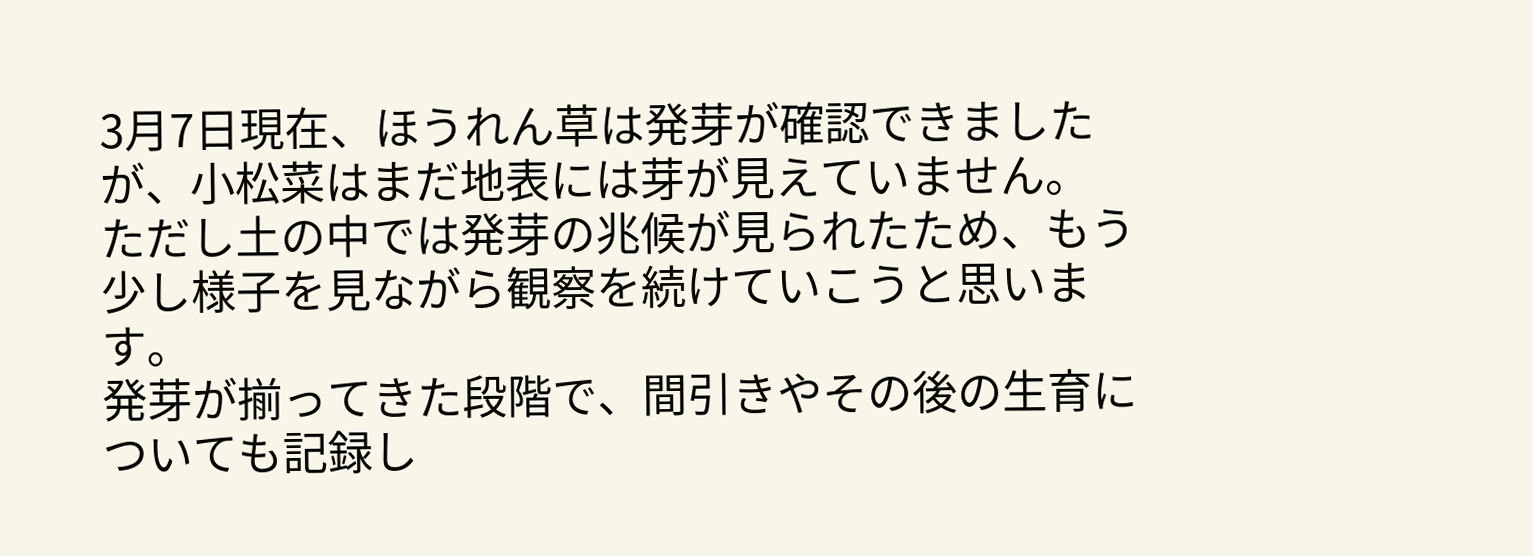3月7日現在、ほうれん草は発芽が確認できましたが、小松菜はまだ地表には芽が見えていません。
ただし土の中では発芽の兆候が見られたため、もう少し様子を見ながら観察を続けていこうと思います。
発芽が揃ってきた段階で、間引きやその後の生育についても記録し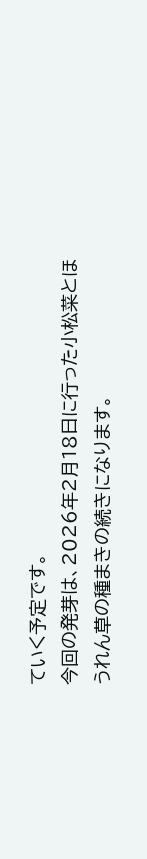ていく予定です。
今回の発芽は、2026年2月18日に行った小松菜とほうれん草の種まきの続きになります。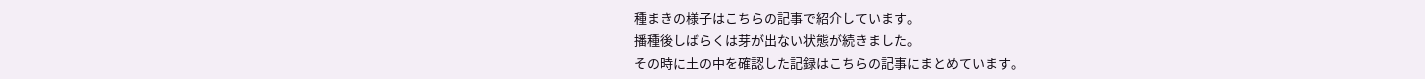種まきの様子はこちらの記事で紹介しています。
播種後しばらくは芽が出ない状態が続きました。
その時に土の中を確認した記録はこちらの記事にまとめています。